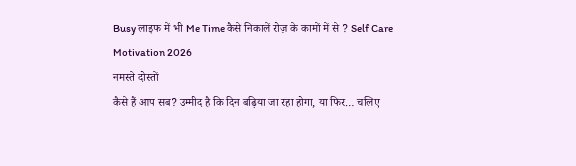Busy लाइफ में भी Me Time कैसे निकालें रोज़ के कामों में से ? Self Care Motivation 2026
नमस्ते दोस्तों
कैसे हैं आप सब? उम्मीद है कि दिन बढ़िया जा रहा होगा, या फिर… चलिए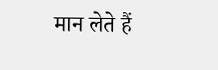मान लेते हैं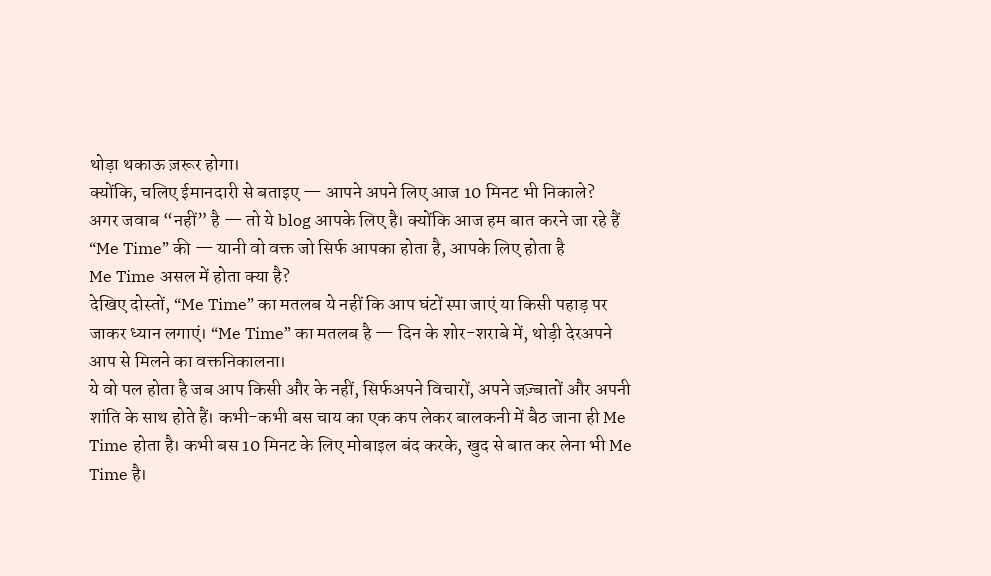थोड़ा थकाऊ ज़रूर होगा।
क्योंकि, चलिए ईमानदारी से बताइए — आपने अपने लिए आज 10 मिनट भी निकाले?
अगर जवाब “नहीं” है — तो ये blog आपके लिए है। क्योंकि आज हम बात करने जा रहे हैं “Me Time” की — यानी वो वक्त जो सिर्फ आपका होता है, आपके लिए होता है
Me Time असल में होता क्या है?
देखिए दोस्तों, “Me Time” का मतलब ये नहीं कि आप घंटों स्पा जाएं या किसी पहाड़ पर जाकर ध्यान लगाएं। “Me Time” का मतलब है — दिन के शोर-शराबे में, थोड़ी देरअपने आप से मिलने का वक्तनिकालना।
ये वो पल होता है जब आप किसी और के नहीं, सिर्फअपने विचारों, अपने जज़्बातों और अपनी शांति के साथ होते हैं। कभी-कभी बस चाय का एक कप लेकर बालकनी में बैठ जाना ही Me Time होता है। कभी बस 10 मिनट के लिए मोबाइल बंद करके, खुद से बात कर लेना भी Me Time है।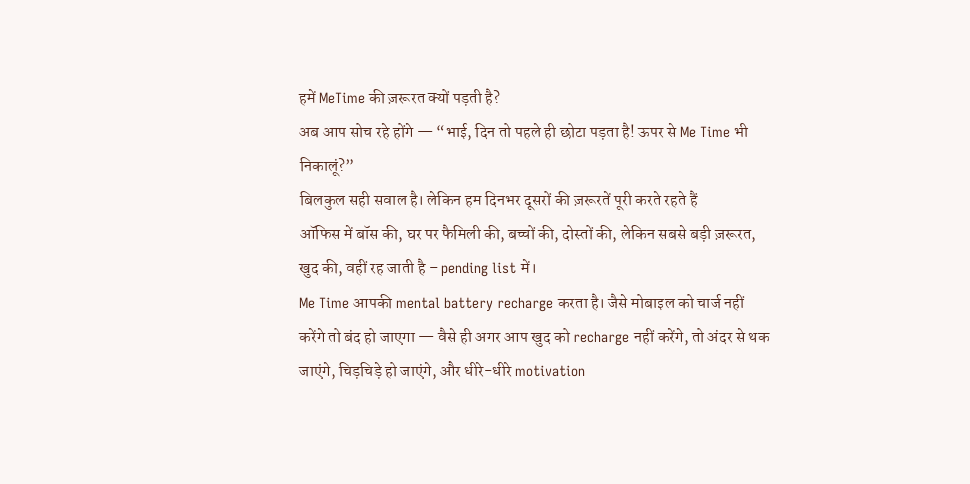हमें MeTime की ज़रूरत क्यों पड़ती है?
अब आप सोच रहे होंगे — “भाई, दिन तो पहले ही छोटा पड़ता है! ऊपर से Me Time भी निकालूं?”
बिलकुल सही सवाल है। लेकिन हम दिनभर दूसरों की ज़रूरतें पूरी करते रहते हैं
ऑफिस में बॉस की, घर पर फैमिली की, बच्चों की, दोस्तों की, लेकिन सबसे बड़ी ज़रूरत, खुद की, वहीं रह जाती है – pending list में।
Me Time आपकी mental battery recharge करता है। जैसे मोबाइल को चार्ज नहीं करेंगे तो बंद हो जाएगा — वैसे ही अगर आप खुद को recharge नहीं करेंगे, तो अंदर से थक जाएंगे, चिड़चिड़े हो जाएंगे, और धीरे-धीरे motivation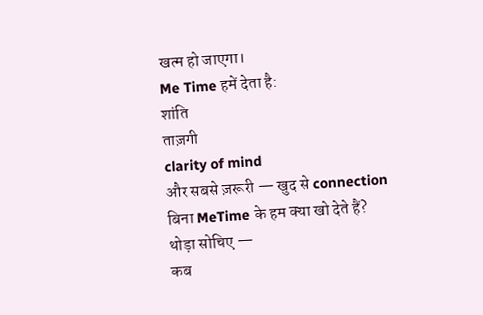खत्म हो जाएगा।
Me Time हमें देता है:
शांति
ताज़गी
clarity of mind
और सबसे ज़रूरी — खुद से connection
बिना MeTime के हम क्या खो देते हैं?
थोड़ा सोचिए —
कब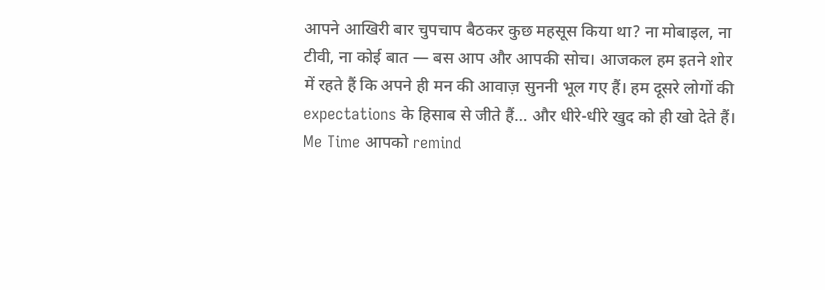आपने आखिरी बार चुपचाप बैठकर कुछ महसूस किया था? ना मोबाइल, ना टीवी, ना कोई बात — बस आप और आपकी सोच। आजकल हम इतने शोर में रहते हैं कि अपने ही मन की आवाज़ सुननी भूल गए हैं। हम दूसरे लोगों की expectations के हिसाब से जीते हैं… और धीरे-धीरे खुद को ही खो देते हैं।
Me Time आपको remind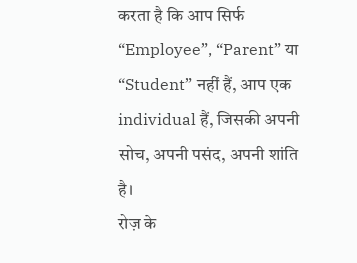करता है कि आप सिर्फ “Employee”, “Parent” या “Student” नहीं हैं, आप एक individual हैं, जिसकी अपनी सोच, अपनी पसंद, अपनी शांति है।
रोज़ के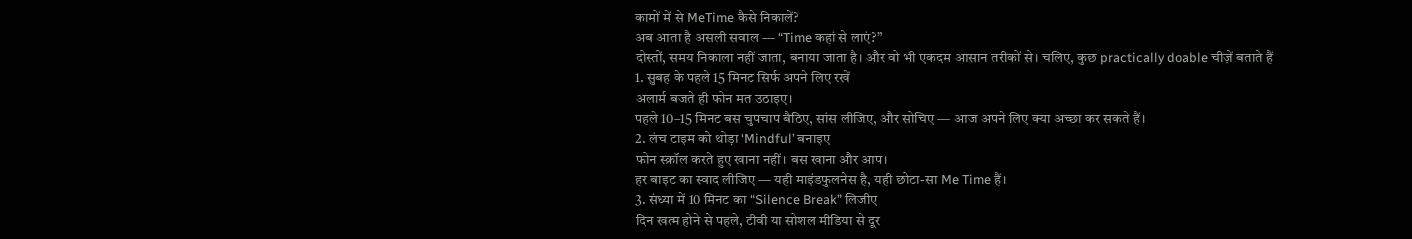कामों में से MeTime कैसे निकालें?
अब आता है असली सवाल — “Time कहां से लाएं?”
दोस्तों, समय निकाला नहीं जाता, बनाया जाता है। और वो भी एकदम आसान तरीकों से। चलिए, कुछ practically doable चीज़ें बताते हैं
1. सुबह के पहले 15 मिनट सिर्फ अपने लिए रखें
अलार्म बजते ही फोन मत उठाइए।
पहले 10–15 मिनट बस चुपचाप बैठिए, सांस लीजिए, और सोचिए — आज अपने लिए क्या अच्छा कर सकते हैं।
2. लंच टाइम को थोड़ा ‘Mindful’ बनाइए
फोन स्क्रॉल करते हुए खाना नहीं। बस खाना और आप।
हर बाइट का स्वाद लीजिए — यही माइंडफुलनेस है, यही छोटा-सा Me Time हैं।
3. संध्या में 10 मिनट का “Silence Break” लिजीए
दिन खत्म होने से पहले, टीवी या सोशल मीडिया से दूर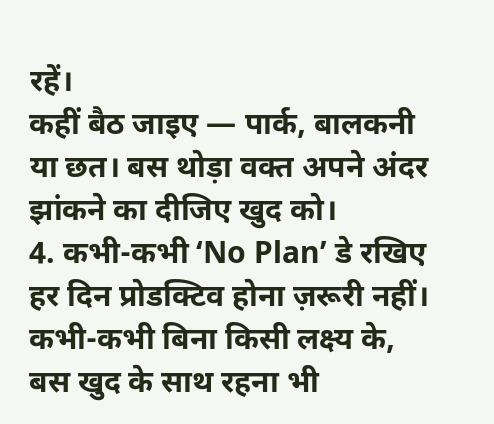रहें।
कहीं बैठ जाइए — पार्क, बालकनी या छत। बस थोड़ा वक्त अपने अंदर झांकने का दीजिए खुद को।
4. कभी-कभी ‘No Plan’ डे रखिए
हर दिन प्रोडक्टिव होना ज़रूरी नहीं।
कभी-कभी बिना किसी लक्ष्य के, बस खुद के साथ रहना भी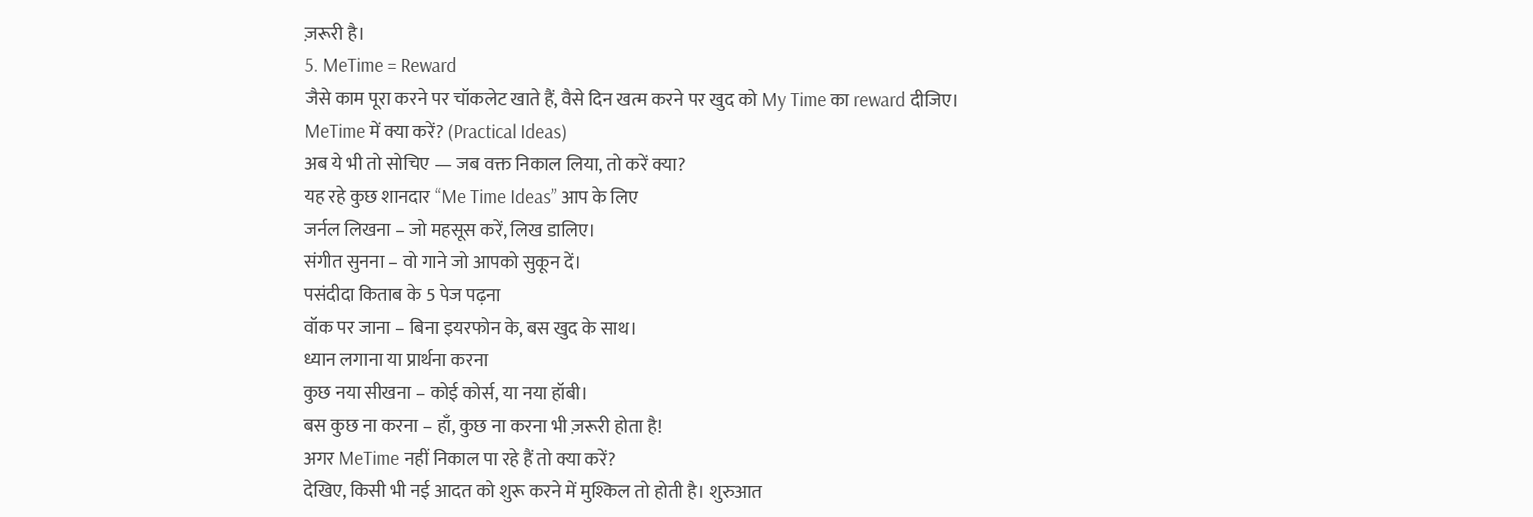ज़रूरी है।
5. MeTime = Reward
जैसे काम पूरा करने पर चॉकलेट खाते हैं, वैसे दिन खत्म करने पर खुद को My Time का reward दीजिए।
MeTime में क्या करें? (Practical Ideas)
अब ये भी तो सोचिए — जब वक्त निकाल लिया, तो करें क्या?
यह रहे कुछ शानदार “Me Time Ideas” आप के लिए
जर्नल लिखना – जो महसूस करें, लिख डालिए।
संगीत सुनना – वो गाने जो आपको सुकून दें।
पसंदीदा किताब के 5 पेज पढ़ना
वॉक पर जाना – बिना इयरफोन के, बस खुद के साथ।
ध्यान लगाना या प्रार्थना करना
कुछ नया सीखना – कोई कोर्स, या नया हॉबी।
बस कुछ ना करना – हाँ, कुछ ना करना भी ज़रूरी होता है!
अगर MeTime नहीं निकाल पा रहे हैं तो क्या करें?
देखिए, किसी भी नई आदत को शुरू करने में मुश्किल तो होती है। शुरुआत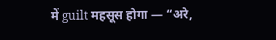में guilt महसूस होगा — “अरे,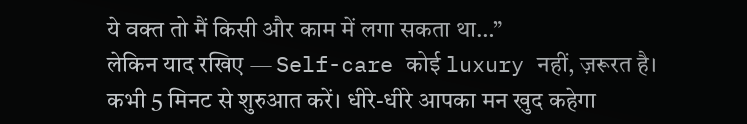ये वक्त तो मैं किसी और काम में लगा सकता था…”
लेकिन याद रखिए — Self-care कोई luxury नहीं, ज़रूरत है।
कभी 5 मिनट से शुरुआत करें। धीरे-धीरे आपका मन खुद कहेगा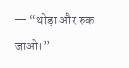— “थोड़ा और रुक जाओ।”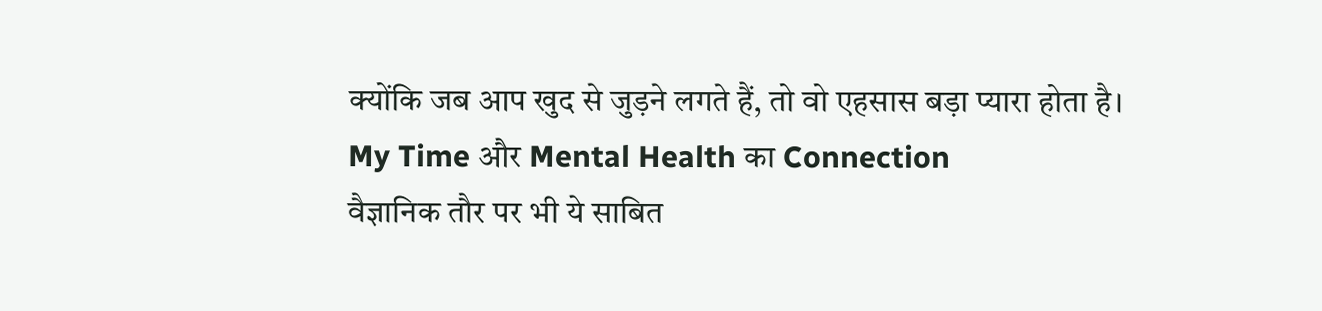क्योंकि जब आप खुद से जुड़ने लगते हैं, तो वो एहसास बड़ा प्यारा होता है।
My Time और Mental Health का Connection
वैज्ञानिक तौर पर भी ये साबित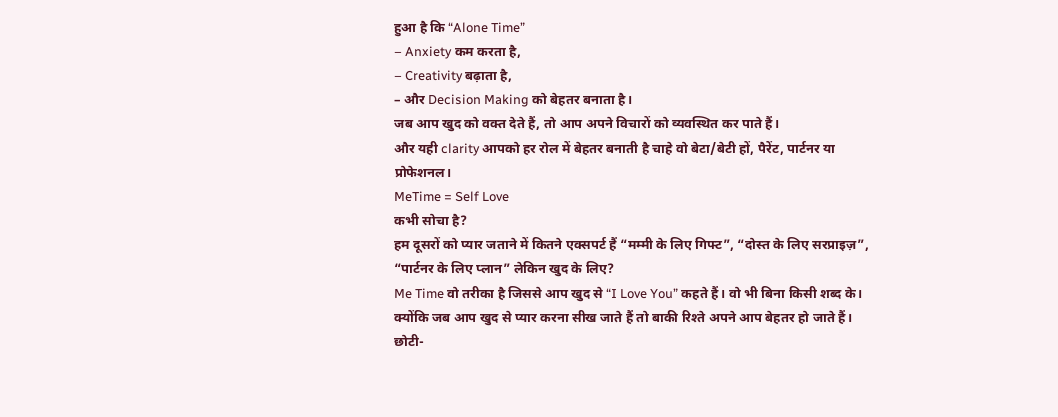हुआ है कि “Alone Time”
– Anxiety कम करता है,
– Creativity बढ़ाता है,
– और Decision Making को बेहतर बनाता है।
जब आप खुद को वक्त देते हैं, तो आप अपने विचारों को व्यवस्थित कर पाते हैं।
और यही clarity आपको हर रोल में बेहतर बनाती है चाहे वो बेटा/बेटी हों, पैरेंट, पार्टनर या प्रोफेशनल।
MeTime = Self Love
कभी सोचा है?
हम दूसरों को प्यार जताने में कितने एक्सपर्ट हैं “मम्मी के लिए गिफ्ट”, “दोस्त के लिए सरप्राइज़”, “पार्टनर के लिए प्लान” लेकिन खुद के लिए?
Me Time वो तरीका है जिससे आप खुद से “I Love You” कहते हैं। वो भी बिना किसी शब्द के।
क्योंकि जब आप खुद से प्यार करना सीख जाते हैं तो बाकी रिश्ते अपने आप बेहतर हो जाते हैं।
छोटी-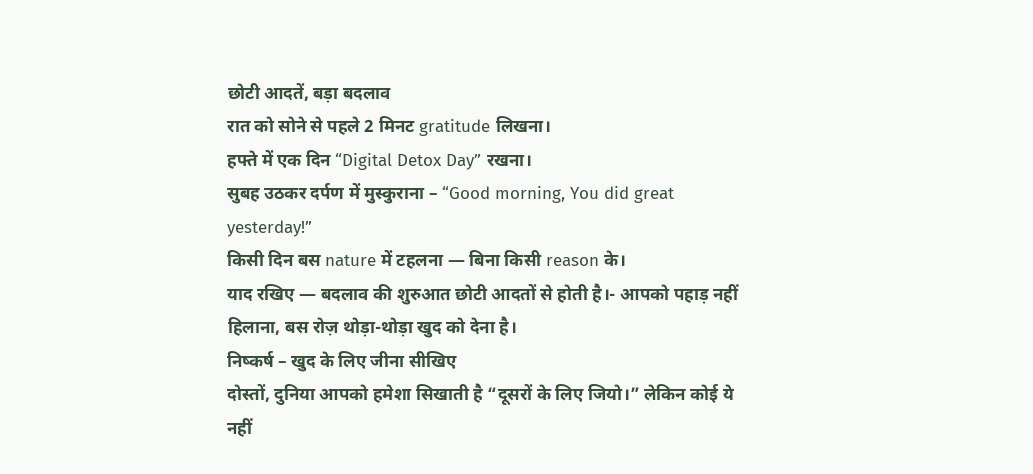छोटी आदतें, बड़ा बदलाव
रात को सोने से पहले 2 मिनट gratitude लिखना।
हफ्ते में एक दिन “Digital Detox Day” रखना।
सुबह उठकर दर्पण में मुस्कुराना – “Good morning, You did great yesterday!”
किसी दिन बस nature में टहलना — बिना किसी reason के।
याद रखिए — बदलाव की शुरुआत छोटी आदतों से होती है।- आपको पहाड़ नहीं हिलाना, बस रोज़ थोड़ा-थोड़ा खुद को देना है।
निष्कर्ष – खुद के लिए जीना सीखिए
दोस्तों, दुनिया आपको हमेशा सिखाती है “दूसरों के लिए जियो।” लेकिन कोई ये नहीं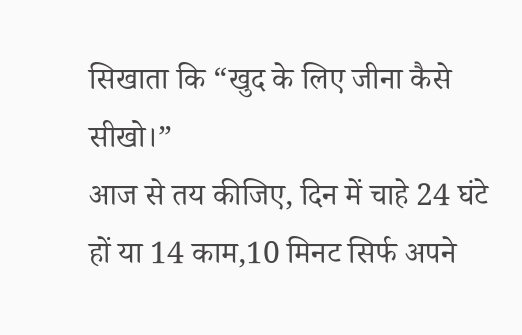सिखाता कि “खुद के लिए जीना कैसे सीखो।”
आज से तय कीजिए, दिन में चाहे 24 घंटे हों या 14 काम,10 मिनट सिर्फ अपने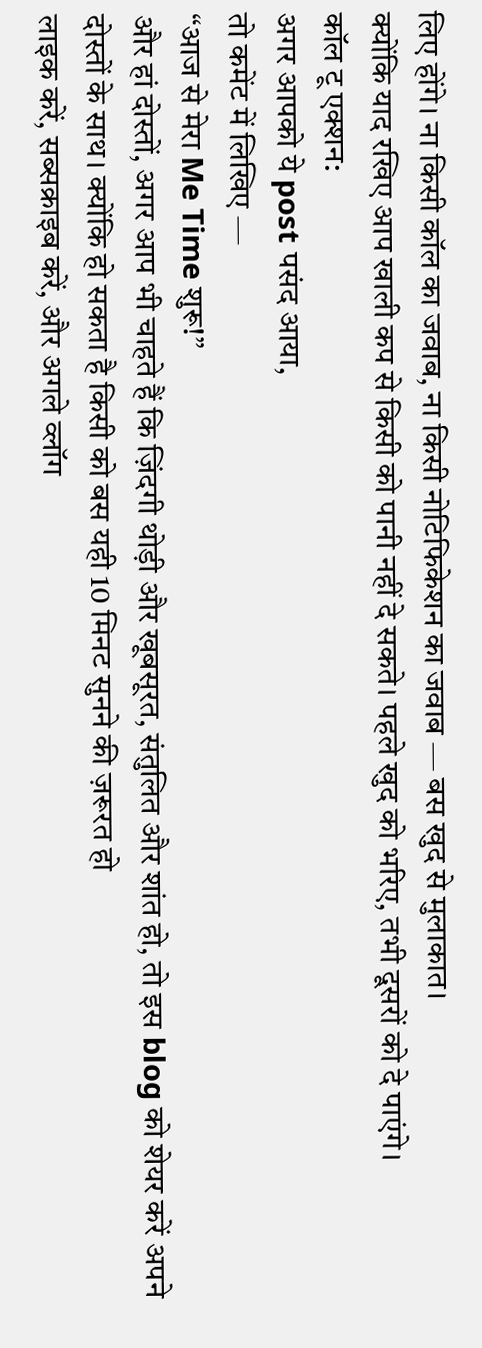लिए होंगे। ना किसी कॉल का जवाब, ना किसी नोटिफिकेशन का जवाब — बस खुद से मुलाकात।
क्योंकि याद रखिए आप खाली कप से किसी को पानी नहीं दे सकते। पहले खुद को भरिए, तभी दूसरों को दे पाएंगे।
कॉल टू एक्शन:
अगर आपको ये post पसंद आया,
तो कमेंट में लिखिए —
“आज से मेरा Me Time शुरू!”
और हां दोस्तों, अगर आप भी चाहते हैं कि ज़िंदगी थोड़ी और खूबसूरत, संतुलित और शांत हो, तो इस blog को शेयर करें अपने दोस्तों के साथ। क्योंकि हो सकता है किसी को बस यही 10 मिनट सुनने की ज़रूरत हो
लाइक करें, सब्सक्राइब करें, और अगले व्लॉग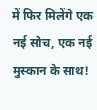में फिर मिलेंगे एक नई सोच, एक नई मुस्कान के साथ!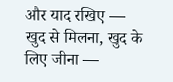और याद रखिए —
खुद से मिलना, खुद के लिए जीना —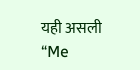यही असली “Me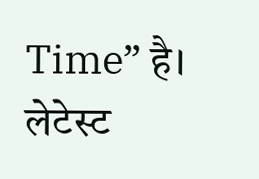Time” है।
लेटेस्ट